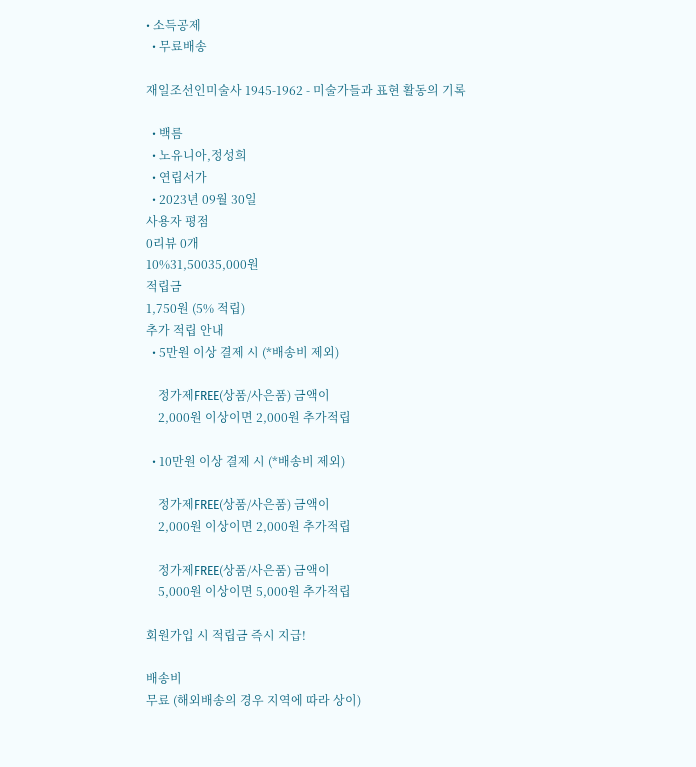• 소득공제
  • 무료배송

재일조선인미술사 1945-1962 - 미술가들과 표현 활동의 기록

  • 백름
  • 노유니아,정성희
  • 연립서가
  • 2023년 09월 30일
사용자 평점
0리뷰 0개
10%31,50035,000원
적립금
1,750원 (5% 적립)
추가 적립 안내
  • 5만원 이상 결제 시 (*배송비 제외)

    정가제FREE(상품/사은품) 금액이
    2,000원 이상이면 2,000원 추가적립

  • 10만원 이상 결제 시 (*배송비 제외)

    정가제FREE(상품/사은품) 금액이
    2,000원 이상이면 2,000원 추가적립

    정가제FREE(상품/사은품) 금액이
    5,000원 이상이면 5,000원 추가적립

회원가입 시 적립금 즉시 지급!

배송비
무료 (해외배송의 경우 지역에 따라 상이)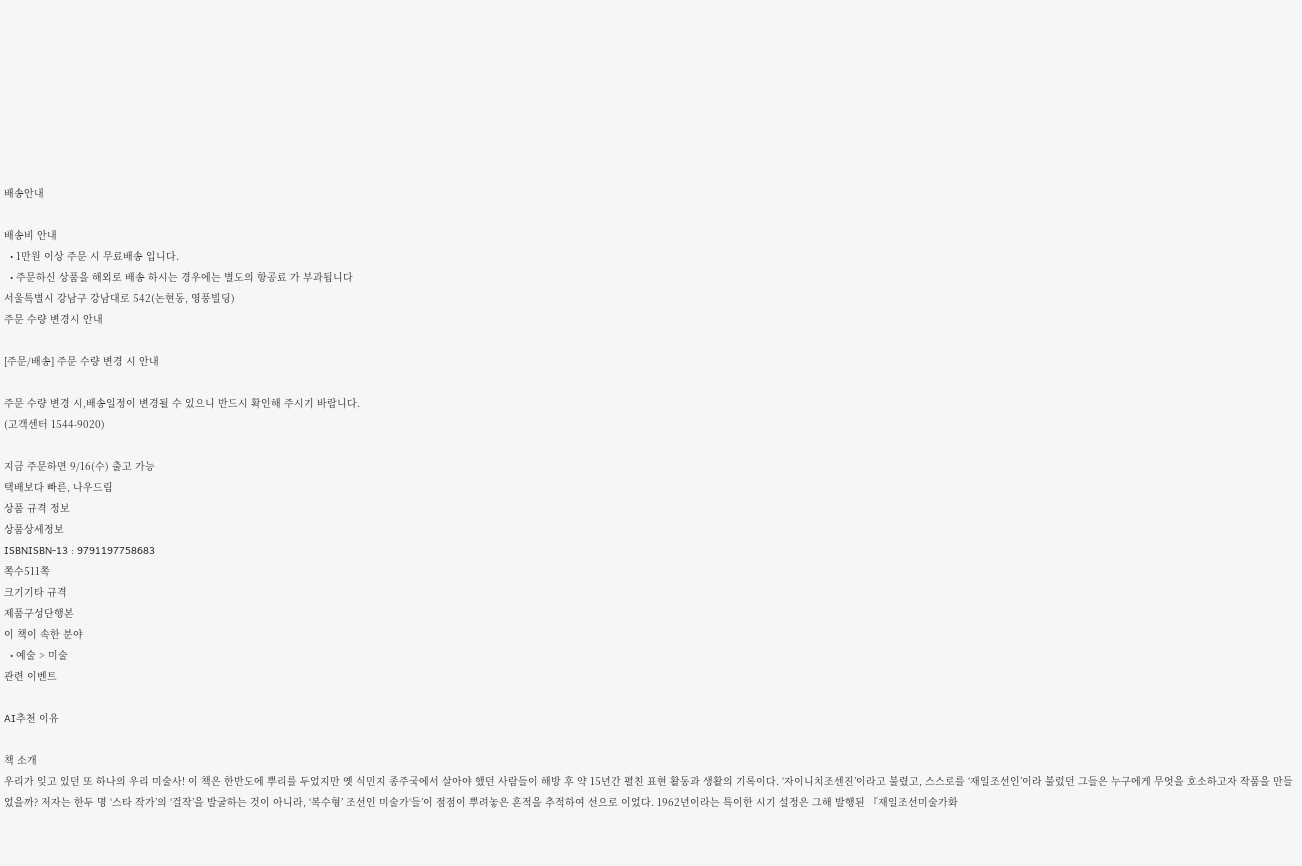배송안내

배송비 안내
  • 1만원 이상 주문 시 무료배송 입니다.
  • 주문하신 상품을 해외로 배송 하시는 경우에는 별도의 항공료 가 부과됩니다
서울특별시 강남구 강남대로 542(논현동, 영풍빌딩)
주문 수량 변경시 안내

[주문/배송] 주문 수량 변경 시 안내

주문 수량 변경 시,배송일정이 변경될 수 있으니 반드시 확인해 주시기 바랍니다.
(고객센터 1544-9020)

지금 주문하면 9/16(수) 출고 가능
택배보다 빠른, 나우드림
상품 규격 정보
상품상세정보
ISBNISBN-13 : 9791197758683
쪽수511쪽
크기기타 규격
제품구성단행본
이 책이 속한 분야
  • 예술 > 미술
관련 이벤트

AI추천 이유

책 소개
우리가 잊고 있던 또 하나의 우리 미술사! 이 책은 한반도에 뿌리를 두었지만 옛 식민지 종주국에서 살아야 했던 사람들이 해방 후 약 15년간 펼친 표현 활동과 생활의 기록이다. ‘자이니치조센진’이라고 불렸고, 스스로를 ‘재일조선인’이라 불렀던 그들은 누구에게 무엇을 호소하고자 작품을 만들었을까? 저자는 한두 명 ‘스타 작가’의 ‘걸작’을 발굴하는 것이 아니라, ‘복수형’ 조선인 미술가‘들’이 점점이 뿌려놓은 흔적을 추적하여 선으로 이었다. 1962년이라는 특이한 시기 설정은 그해 발행된 『재일조선미술가화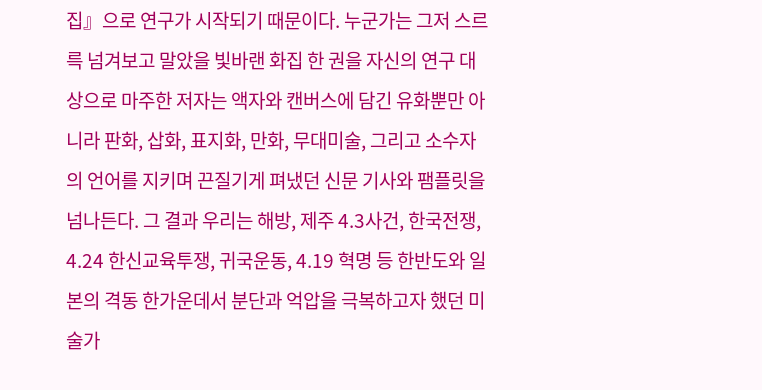집』으로 연구가 시작되기 때문이다. 누군가는 그저 스르륵 넘겨보고 말았을 빛바랜 화집 한 권을 자신의 연구 대상으로 마주한 저자는 액자와 캔버스에 담긴 유화뿐만 아니라 판화, 삽화, 표지화, 만화, 무대미술, 그리고 소수자의 언어를 지키며 끈질기게 펴냈던 신문 기사와 팸플릿을 넘나든다. 그 결과 우리는 해방, 제주 4.3사건, 한국전쟁, 4.24 한신교육투쟁, 귀국운동, 4.19 혁명 등 한반도와 일본의 격동 한가운데서 분단과 억압을 극복하고자 했던 미술가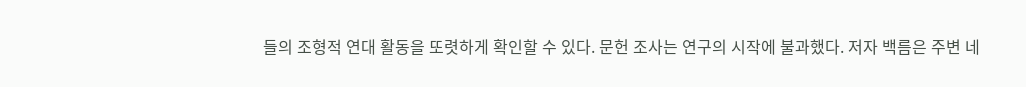들의 조형적 연대 활동을 또렷하게 확인할 수 있다. 문헌 조사는 연구의 시작에 불과했다. 저자 백름은 주변 네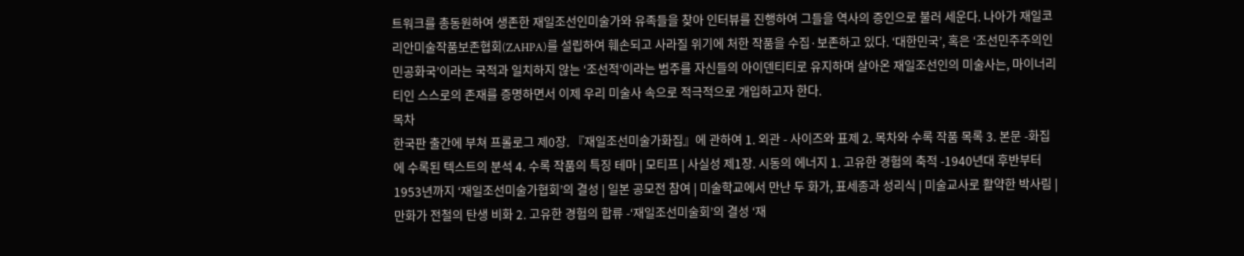트워크를 총동원하여 생존한 재일조선인미술가와 유족들을 찾아 인터뷰를 진행하여 그들을 역사의 증인으로 불러 세운다. 나아가 재일코리안미술작품보존협회(ZAHPA)를 설립하여 훼손되고 사라질 위기에 처한 작품을 수집·보존하고 있다. ‘대한민국’, 혹은 ‘조선민주주의인민공화국’이라는 국적과 일치하지 않는 ‘조선적’이라는 범주를 자신들의 아이덴티티로 유지하며 살아온 재일조선인의 미술사는, 마이너리티인 스스로의 존재를 증명하면서 이제 우리 미술사 속으로 적극적으로 개입하고자 한다.
목차
한국판 출간에 부쳐 프롤로그 제0장. 『재일조선미술가화집』에 관하여 1. 외관 - 사이즈와 표제 2. 목차와 수록 작품 목록 3. 본문 -화집에 수록된 텍스트의 분석 4. 수록 작품의 특징 테마 | 모티프 | 사실성 제1장. 시동의 에너지 1. 고유한 경험의 축적 -1940년대 후반부터 1953년까지 ‘재일조선미술가협회’의 결성 | 일본 공모전 참여 | 미술학교에서 만난 두 화가, 표세종과 성리식 | 미술교사로 활약한 박사림 | 만화가 전철의 탄생 비화 2. 고유한 경험의 합류 -‘재일조선미술회’의 결성 ‘재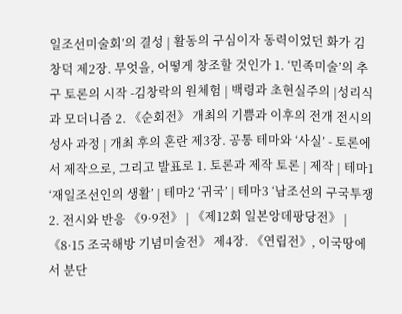일조선미술회’의 결성 | 활동의 구심이자 동력이었던 화가 김창덕 제2장. 무엇을, 어떻게 창조할 것인가 1. ‘민족미술’의 추구 토론의 시작 -김창락의 원체험 | 백령과 초현실주의 |성리식과 모더니즘 2. 《순회전》 개최의 기쁨과 이후의 전개 전시의 성사 과정 | 개최 후의 혼란 제3장. 공통 테마와 ‘사실’ - 토론에서 제작으로, 그리고 발표로 1. 토론과 제작 토론 | 제작 | 테마1 ‘재일조선인의 생활’ | 테마2 ‘귀국’ | 테마3 ‘남조선의 구국투쟁 2. 전시와 반응 《9·9전》 | 《제12회 일본앙데팡당전》 | 《8·15 조국해방 기념미술전》 제4장. 《연립전》, 이국땅에서 분단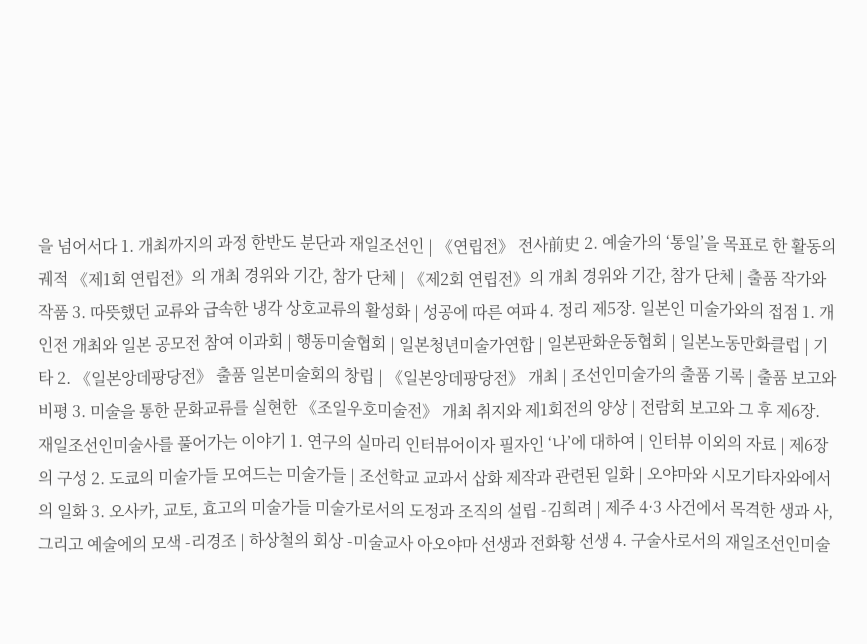을 넘어서다 1. 개최까지의 과정 한반도 분단과 재일조선인 | 《연립전》 전사前史 2. 예술가의 ‘통일’을 목표로 한 활동의 궤적 《제1회 연립전》의 개최 경위와 기간, 참가 단체 | 《제2회 연립전》의 개최 경위와 기간, 참가 단체 | 출품 작가와 작품 3. 따뜻했던 교류와 급속한 냉각 상호교류의 활성화 | 성공에 따른 여파 4. 정리 제5장. 일본인 미술가와의 접점 1. 개인전 개최와 일본 공모전 참여 이과회 | 행동미술협회 | 일본청년미술가연합 | 일본판화운동협회 | 일본노동만화클럽 | 기타 2. 《일본앙데팡당전》 출품 일본미술회의 창립 | 《일본앙데팡당전》 개최 | 조선인미술가의 출품 기록 | 출품 보고와 비평 3. 미술을 통한 문화교류를 실현한 《조일우호미술전》 개최 취지와 제1회전의 양상 | 전람회 보고와 그 후 제6장. 재일조선인미술사를 풀어가는 이야기 1. 연구의 실마리 인터뷰어이자 필자인 ‘나’에 대하여 | 인터뷰 이외의 자료 | 제6장의 구성 2. 도쿄의 미술가들 모여드는 미술가들 | 조선학교 교과서 삽화 제작과 관련된 일화 | 오야마와 시모기타자와에서의 일화 3. 오사카, 교토, 효고의 미술가들 미술가로서의 도정과 조직의 설립 -김희려 | 제주 4·3 사건에서 목격한 생과 사, 그리고 예술에의 모색 -리경조 | 하상철의 회상 -미술교사 아오야마 선생과 전화황 선생 4. 구술사로서의 재일조선인미술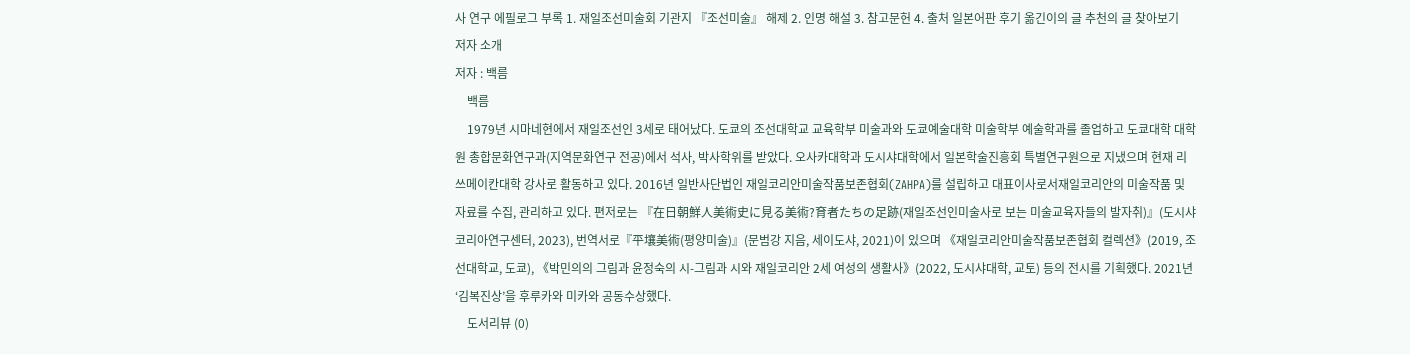사 연구 에필로그 부록 1. 재일조선미술회 기관지 『조선미술』 해제 2. 인명 해설 3. 참고문헌 4. 출처 일본어판 후기 옮긴이의 글 추천의 글 찾아보기
저자 소개
저자 : 백름
    백름
    1979년 시마네현에서 재일조선인 3세로 태어났다. 도쿄의 조선대학교 교육학부 미술과와 도쿄예술대학 미술학부 예술학과를 졸업하고 도쿄대학 대학원 총합문화연구과(지역문화연구 전공)에서 석사, 박사학위를 받았다. 오사카대학과 도시샤대학에서 일본학술진흥회 특별연구원으로 지냈으며 현재 리쓰메이칸대학 강사로 활동하고 있다. 2016년 일반사단법인 재일코리안미술작품보존협회(ZAHPA)를 설립하고 대표이사로서재일코리안의 미술작품 및 자료를 수집, 관리하고 있다. 편저로는 『在日朝鮮人美術史に見る美術?育者たちの足跡(재일조선인미술사로 보는 미술교육자들의 발자취)』(도시샤코리아연구센터, 2023), 번역서로『平壤美術(평양미술)』(문범강 지음, 세이도샤, 2021)이 있으며 《재일코리안미술작품보존협회 컬렉션》(2019, 조선대학교, 도쿄), 《박민의의 그림과 윤정숙의 시-그림과 시와 재일코리안 2세 여성의 생활사》(2022, 도시샤대학, 교토) 등의 전시를 기획했다. 2021년 ‘김복진상’을 후루카와 미카와 공동수상했다.
    도서리뷰 (0)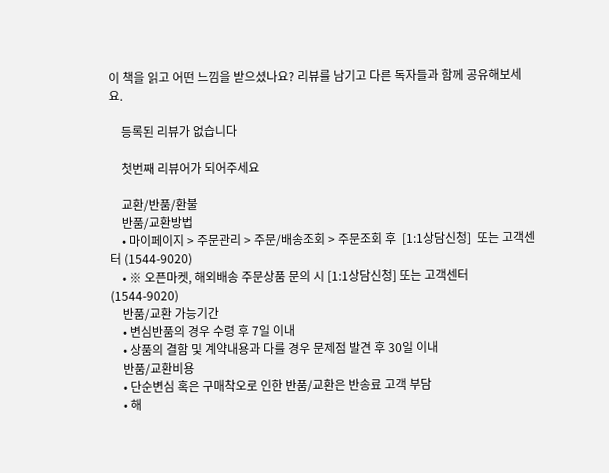이 책을 읽고 어떤 느낌을 받으셨나요? 리뷰를 남기고 다른 독자들과 함께 공유해보세요.

    등록된 리뷰가 없습니다

    첫번째 리뷰어가 되어주세요

    교환/반품/환불
    반품/교환방법
    • 마이페이지 > 주문관리 > 주문/배송조회 > 주문조회 후  [1:1상담신청]  또는 고객센터 (1544-9020)
    • ※ 오픈마켓, 해외배송 주문상품 문의 시 [1:1상담신청] 또는 고객센터 (1544-9020)
    반품/교환 가능기간
    • 변심반품의 경우 수령 후 7일 이내
    • 상품의 결함 및 계약내용과 다를 경우 문제점 발견 후 30일 이내
    반품/교환비용
    • 단순변심 혹은 구매착오로 인한 반품/교환은 반송료 고객 부담
    • 해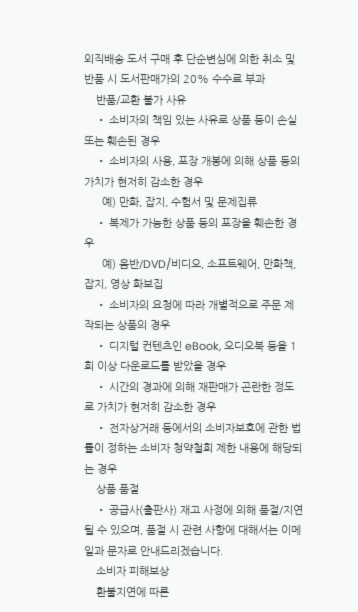외직배송 도서 구매 후 단순변심에 의한 취소 및 반품 시 도서판매가의 20% 수수료 부과
    반품/교환 불가 사유
    • 소비자의 책임 있는 사유로 상품 등이 손실 또는 훼손된 경우
    • 소비자의 사용, 포장 개봉에 의해 상품 등의 가치가 현저히 감소한 경우
      예) 만화, 잡지, 수험서 및 문제집류
    • 복제가 가능한 상품 등의 포장을 훼손한 경우
      예) 음반/DVD/비디오, 소프트웨어, 만화책, 잡지, 영상 화보집
    • 소비자의 요청에 따라 개별적으로 주문 제작되는 상품의 경우
    • 디지털 컨텐츠인 eBook, 오디오북 등을 1회 이상 다운로드를 받았을 경우
    • 시간의 경과에 의해 재판매가 곤란한 정도로 가치가 현저히 감소한 경우
    • 전자상거래 등에서의 소비자보호에 관한 법률이 정하는 소비자 청약철회 제한 내용에 해당되는 경우
    상품 품절
    • 공급사(출판사) 재고 사정에 의해 품절/지연될 수 있으며, 품절 시 관련 사항에 대해서는 이메일과 문자로 안내드리겠습니다.
    소비자 피해보상
    환불지연에 따른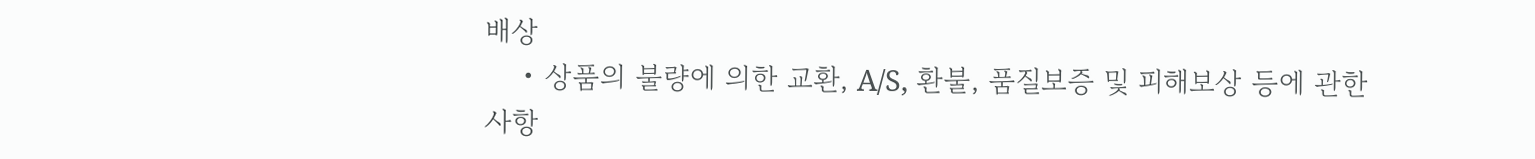배상
    • 상품의 불량에 의한 교환, A/S, 환불, 품질보증 및 피해보상 등에 관한 사항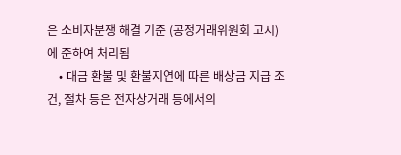은 소비자분쟁 해결 기준 (공정거래위원회 고시)에 준하여 처리됨
    • 대금 환불 및 환불지연에 따른 배상금 지급 조건, 절차 등은 전자상거래 등에서의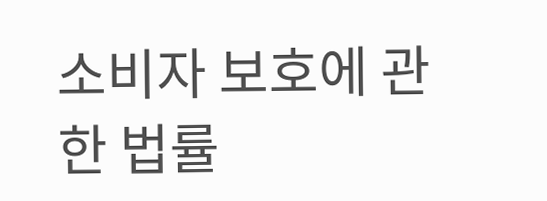소비자 보호에 관한 법률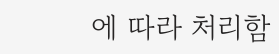에 따라 처리함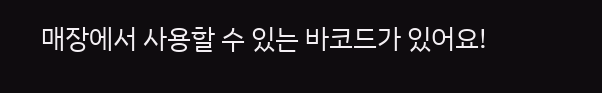매장에서 사용할 수 있는 바코드가 있어요!